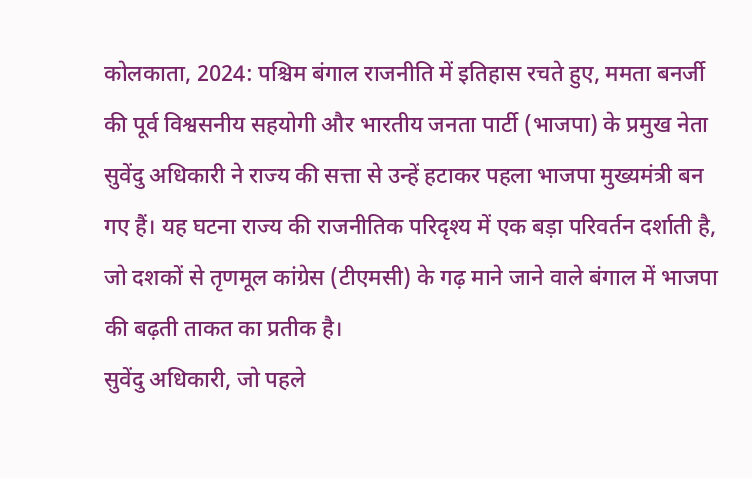कोलकाता, 2024: पश्चिम बंगाल राजनीति में इतिहास रचते हुए, ममता बनर्जी की पूर्व विश्वसनीय सहयोगी और भारतीय जनता पार्टी (भाजपा) के प्रमुख नेता सुवेंदु अधिकारी ने राज्य की सत्ता से उन्हें हटाकर पहला भाजपा मुख्यमंत्री बन गए हैं। यह घटना राज्य की राजनीतिक परिदृश्य में एक बड़ा परिवर्तन दर्शाती है, जो दशकों से तृणमूल कांग्रेस (टीएमसी) के गढ़ माने जाने वाले बंगाल में भाजपा की बढ़ती ताकत का प्रतीक है।
सुवेंदु अधिकारी, जो पहले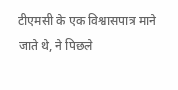टीएमसी के एक विश्वासपात्र माने जाते थे, ने पिछले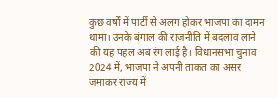कुछ वर्षों में पार्टी से अलग होकर भाजपा का दामन थामा। उनके बंगाल की राजनीति में बदलाव लाने की यह पहल अब रंग लाई है। विधानसभा चुनाव 2024 में, भाजपा ने अपनी ताकत का असर जमाकर राज्य में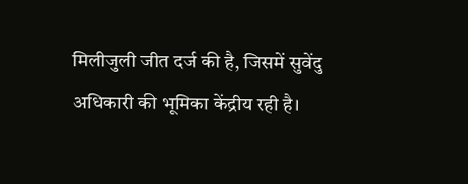मिलीजुली जीत दर्ज की है, जिसमें सुवेंदु अधिकारी की भूमिका केंद्रीय रही है।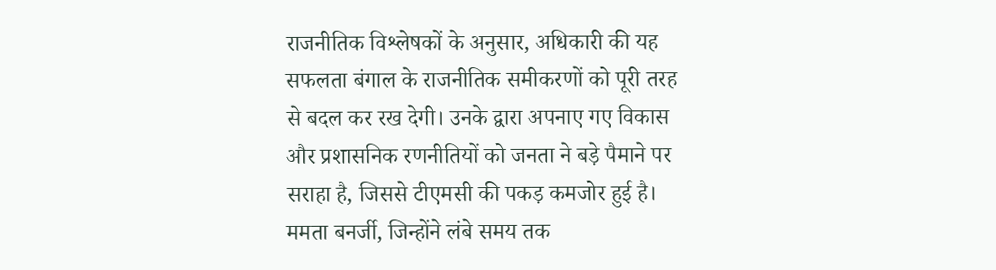राजनीतिक विश्लेषकों के अनुसार, अधिकारी की यह सफलता बंगाल के राजनीतिक समीकरणों को पूरी तरह से बदल कर रख देगी। उनके द्वारा अपनाए गए विकास और प्रशासनिक रणनीतियों को जनता ने बड़े पैमाने पर सराहा है, जिससे टीएमसी की पकड़ कमजोर हुई है।
ममता बनर्जी, जिन्होंने लंबे समय तक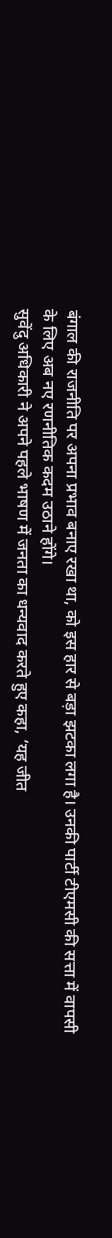बंगाल की राजनीति पर अपना प्रभाव बनाए रखा था, को इस हार से बड़ा झटका लगा है। उनकी पार्टी टीएमसी की सत्ता में वापसी के लिए अब नए रणनीतिक कदम उठाने होंगे।
सुवेंदु अधिकारी ने अपने पहले भाषण में जनता का धन्यवाद करते हुए कहा, ‘यह जीत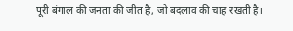पूरी बंगाल की जनता की जीत है, जो बदलाव की चाह रखती है।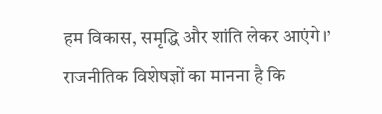हम विकास, समृद्धि और शांति लेकर आएंगे।’
राजनीतिक विशेषज्ञों का मानना है कि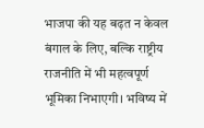भाजपा की यह बढ़त न केवल बंगाल के लिए, बल्कि राष्ट्रीय राजनीति में भी महत्वपूर्ण भूमिका निभाएगी। भविष्य में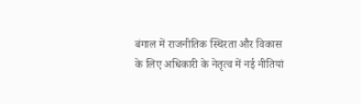बंगाल में राजनीतिक स्थिरता और विकास के लिए अधिकारी के नेतृत्व में नई नीतियां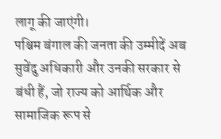लागू की जाएंगी।
पश्चिम बंगाल की जनता की उम्मीदें अब सुवेंदु अधिकारी और उनकी सरकार से बंधी हैं, जो राज्य को आर्थिक और सामाजिक रूप से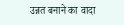उन्नत बनाने का वादा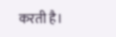करती है।